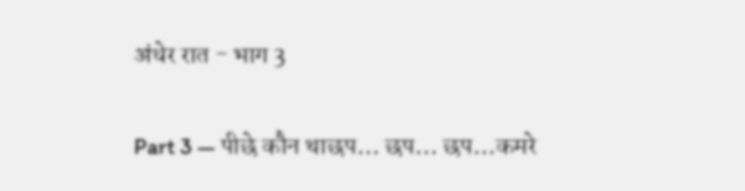अंधेर रात - भाग 3

Part 3 — पीछे कौन थाछप… छप… छप…कमरे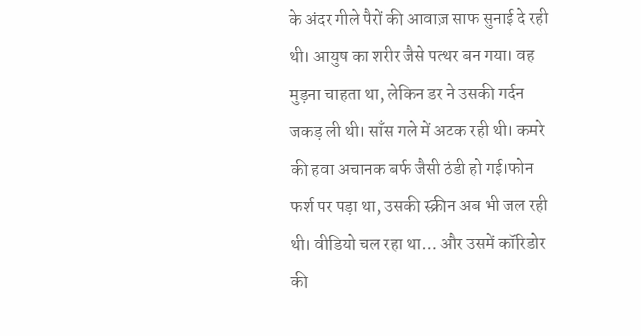के अंदर गीले पैरों की आवाज़ साफ सुनाई दे रही थी। आयुष का शरीर जैसे पत्थर बन गया। वह मुड़ना चाहता था, लेकिन डर ने उसकी गर्दन जकड़ ली थी। साँस गले में अटक रही थी। कमरे की हवा अचानक बर्फ जैसी ठंडी हो गई।फोन फर्श पर पड़ा था, उसकी स्क्रीन अब भी जल रही थी। वीडियो चल रहा था… और उसमें कॉरिडोर की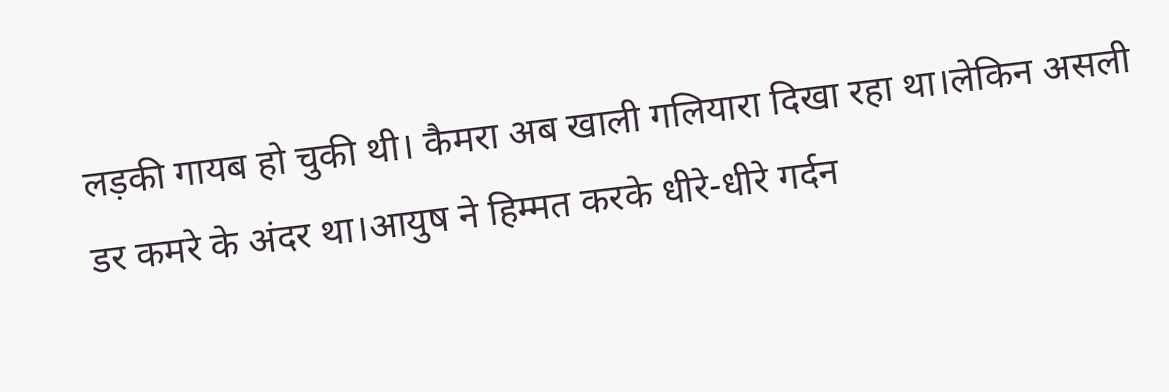लड़की गायब हो चुकी थी। कैमरा अब खाली गलियारा दिखा रहा था।लेकिन असली डर कमरे के अंदर था।आयुष ने हिम्मत करके धीरे-धीरे गर्दन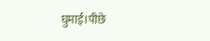घुमाई।पीछे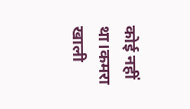कोई नहीं था।कमरा खाली